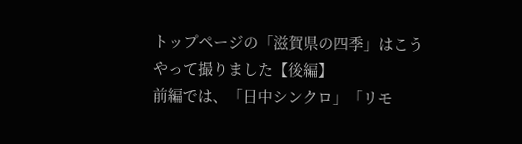トップページの「滋賀県の四季」はこうやって撮りました【後編】
前編では、「日中シンクロ」「リモ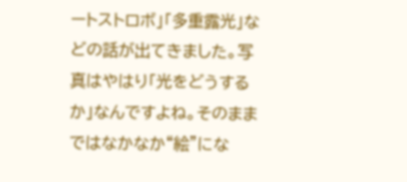ートストロボ」「多重露光」などの話が出てきました。写真はやはり「光をどうするか」なんですよね。そのままではなかなか“絵”にな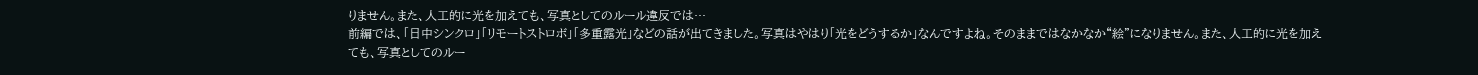りません。また、人工的に光を加えても、写真としてのルール違反では…
前編では、「日中シンクロ」「リモートストロボ」「多重露光」などの話が出てきました。写真はやはり「光をどうするか」なんですよね。そのままではなかなか“絵”になりません。また、人工的に光を加えても、写真としてのルー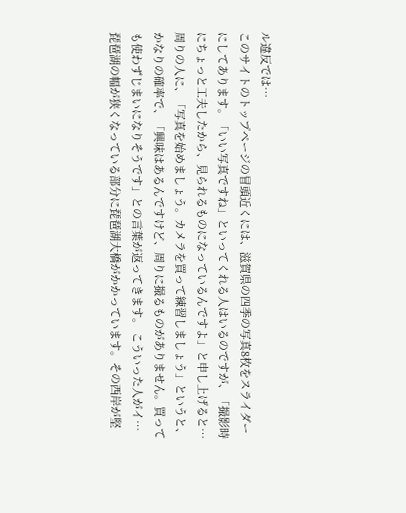ル違反では…
このサイトのトップページの冒頭近くには、滋賀県の四季の写真8枚をスライダーにしてあります。「いい写真ですね」といってくれる人はいるのですが、「撮影時にちょっと工夫したから、見られるものになっているんですよ」と申し上げると…
周りの人に、「写真を始めましょう。カメラを買って練習しましょう」というと、かなりの確率で、「興味はあるんですけど、周りに撮るものがありません。買っても使わずじまいになりそうです」との言葉が返ってきます。 こういった人がイ…
琵琶湖の幅が狭くなっている部分に琵琶湖大橋がかかっています。その西岸が堅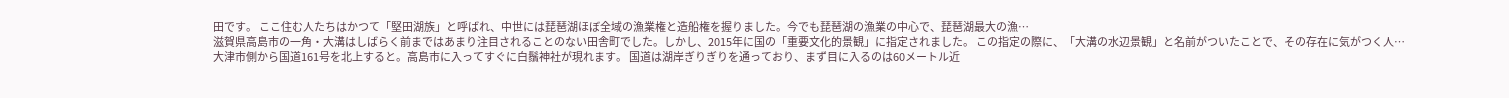田です。 ここ住む人たちはかつて「堅田湖族」と呼ばれ、中世には琵琶湖ほぼ全域の漁業権と造船権を握りました。今でも琵琶湖の漁業の中心で、琵琶湖最大の漁…
滋賀県高島市の一角・大溝はしばらく前まではあまり注目されることのない田舎町でした。しかし、2015年に国の「重要文化的景観」に指定されました。 この指定の際に、「大溝の水辺景観」と名前がついたことで、その存在に気がつく人…
大津市側から国道161号を北上すると。高島市に入ってすぐに白鬚神社が現れます。 国道は湖岸ぎりぎりを通っており、まず目に入るのは60メートル近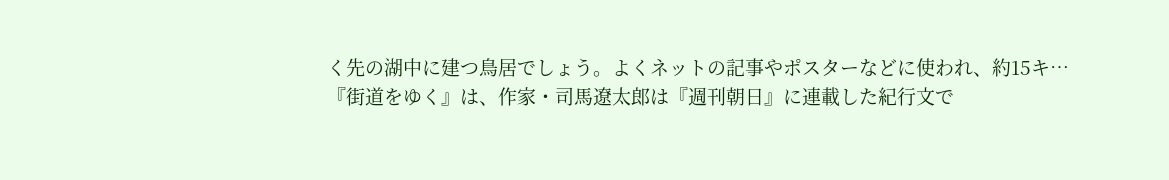く先の湖中に建つ鳥居でしょう。よくネットの記事やポスターなどに使われ、約15キ…
『街道をゆく』は、作家・司馬遼太郎は『週刊朝日』に連載した紀行文で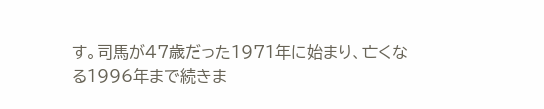す。司馬が47歳だった1971年に始まり、亡くなる1996年まで続きま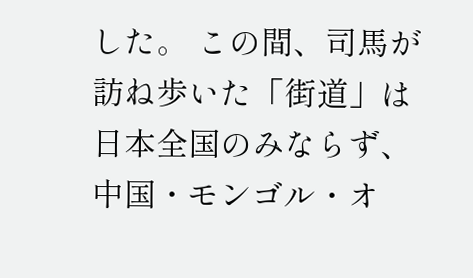した。 この間、司馬が訪ね歩いた「街道」は日本全国のみならず、中国・モンゴル・オ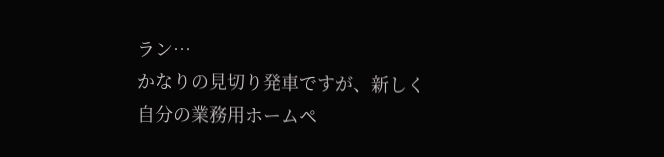ラン…
かなりの見切り発車ですが、新しく自分の業務用ホームペ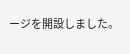ージを開設しました。